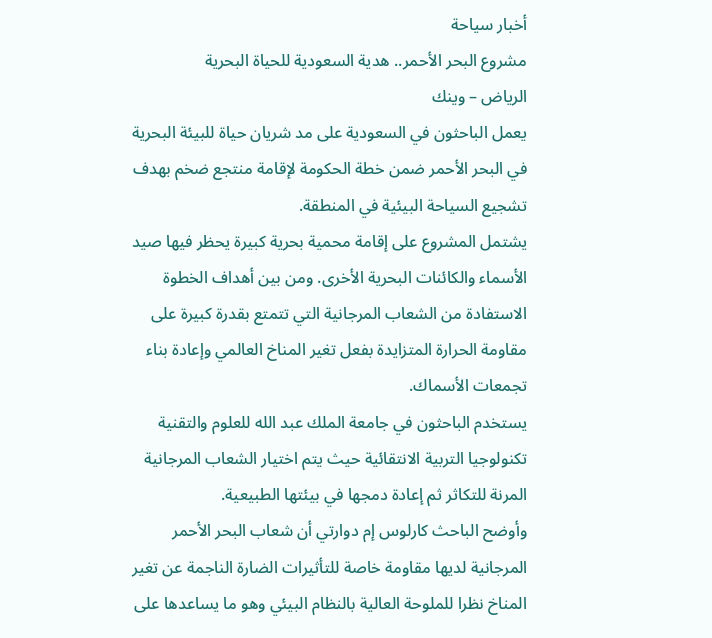أخبار سياحة
مشروع البحر الأحمر.. هدية السعودية للحياة البحرية
الرياض – وينك
يعمل الباحثون في السعودية على مد شريان حياة للبيئة البحرية في البحر الأحمر ضمن خطة الحكومة لإقامة منتجع ضخم بهدف تشجيع السياحة البيئية في المنطقة.
يشتمل المشروع على إقامة محمية بحرية كبيرة يحظر فيها صيد الأسماء والكائنات البحرية الأخرى. ومن بين أهداف الخطوة الاستفادة من الشعاب المرجانية التي تتمتع بقدرة كبيرة على مقاومة الحرارة المتزايدة بفعل تغير المناخ العالمي وإعادة بناء تجمعات الأسماك.
يستخدم الباحثون في جامعة الملك عبد الله للعلوم والتقنية تكنولوجيا التربية الانتقائية حيث يتم اختيار الشعاب المرجانية المرنة للتكاثر ثم إعادة دمجها في بيئتها الطبيعية.
وأوضح الباحث كارلوس إم دوارتي أن شعاب البحر الأحمر المرجانية لديها مقاومة خاصة للتأثيرات الضارة الناجمة عن تغير المناخ نظرا للملوحة العالية بالنظام البيئي وهو ما يساعدها على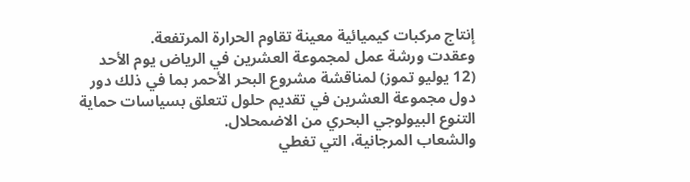إنتاج مركبات كيميائية معينة تقاوم الحرارة المرتفعة.
وعقدت ورشة عمل لمجموعة العشرين في الرياض يوم الأحد (12 يوليو تموز) لمناقشة مشروع البحر الأحمر بما في ذلك دور دول مجموعة العشرين في تقديم حلول تتعلق بسياسات حماية التنوع البيولوجي البحري من الاضمحلال.
والشعاب المرجانية، التي تغطي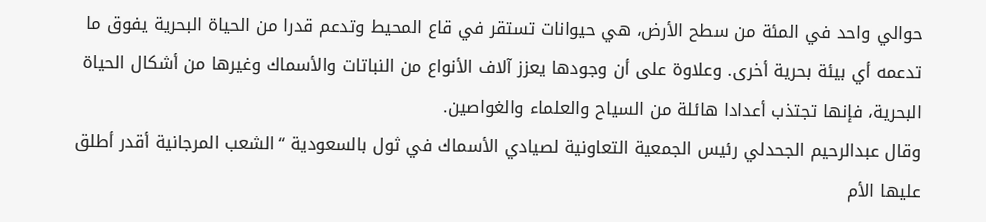حوالي واحد في المئة من سطح الأرض، هي حيوانات تستقر في قاع المحيط وتدعم قدرا من الحياة البحرية يفوق ما تدعمه أي بيئة بحرية أخرى. وعلاوة على أن وجودها يعزز آلاف الأنواع من النباتات والأسماك وغيرها من أشكال الحياة البحرية، فإنها تجتذب أعدادا هائلة من السياح والعلماء والغواصين.
وقال عبدالرحيم الجحدلي رئيس الجمعية التعاونية لصيادي الأسماك في ثول بالسعودية “الشعب المرجانية أقدر أطلق عليها الأم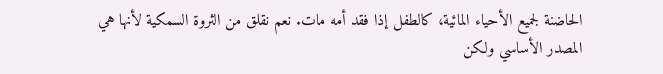الحاضنة لجميع الأحياء المائية، كالطفل إذا فقد أمه مات. نعم نقلق من الثروة السمكية لأنها هي المصدر الأساسي ولكن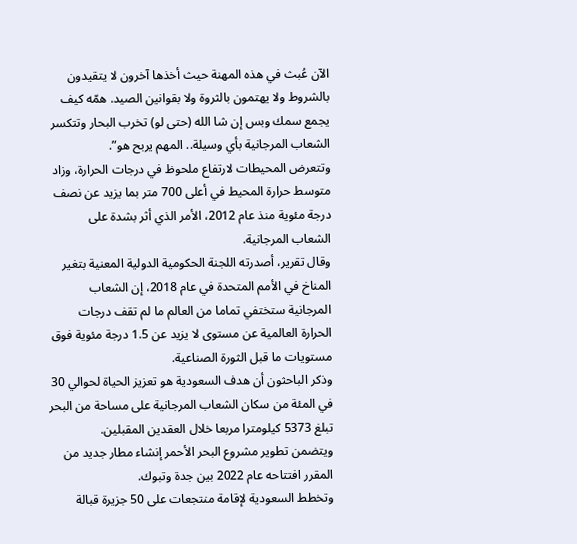الآن عُبث في هذه المهنة حيث أخذها آخرون لا يتقيدون بالشروط ولا يهتمون بالثروة ولا بقوانين الصيد. همّه كيف يجمع سمك وبس إن شا الله (حتى لو) تخرب البحار وتتكسر الشعاب المرجانية بأي وسيلة.. المهم يربح هو”.
وتتعرض المحيطات لارتفاع ملحوظ في درجات الحرارة، وزاد متوسط حرارة المحيط في أعلى 700 متر بما يزيد عن نصف درجة مئوية منذ عام 2012، الأمر الذي أثر بشدة على الشعاب المرجانية.
وقال تقرير، أصدرته اللجنة الحكومية الدولية المعنية بتغير المناخ في الأمم المتحدة في عام 2018، إن الشعاب المرجانية ستختفي تماما من العالم ما لم تقف درجات الحرارة العالمية عن مستوى لا يزيد عن 1.5 درجة مئوية فوق مستويات ما قبل الثورة الصناعية.
وذكر الباحثون أن هدف السعودية هو تعزيز الحياة لحوالي 30 في المئة من سكان الشعاب المرجانية على مساحة من البحر تبلغ 5373 كيلومترا مربعا خلال العقدين المقبلين.
ويتضمن تطوير مشروع البحر الأحمر إنشاء مطار جديد من المقرر افتتاحه عام 2022 بين جدة وتبوك.
وتخطط السعودية لإقامة منتجعات على 50 جزيرة قبالة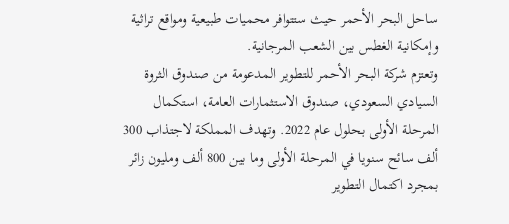ساحل البحر الأحمر حيث ستتوافر محميات طبيعية ومواقع تراثية وإمكانية الغطس بين الشعب المرجانية.
وتعتزم شركة البحر الأحمر للتطوير المدعومة من صندوق الثروة السيادي السعودي، صندوق الاستثمارات العامة، استكمال المرحلة الأولى بحلول عام 2022. وتهدف المملكة لاجتذاب 300 ألف سائح سنويا في المرحلة الأولى وما بين 800 ألف ومليون زائر بمجرد اكتمال التطوير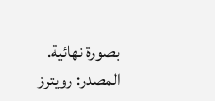بصورة نهائية.
المصدر: رويترز